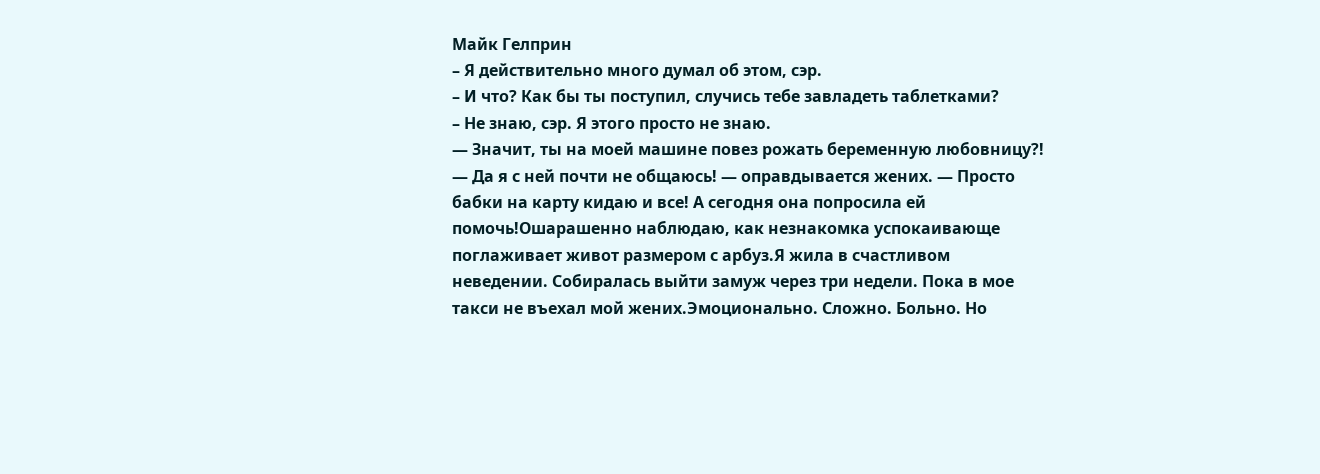Майк Гелприн
– Я действительно много думал об этом, сэр.
– И что? Как бы ты поступил, случись тебе завладеть таблетками?
– Не знаю, сэр. Я этого просто не знаю.
— Значит, ты на моей машине повез рожать беременную любовницу?! — Да я с ней почти не общаюсь! — оправдывается жених. — Просто бабки на карту кидаю и все! А сегодня она попросила ей помочь!Ошарашенно наблюдаю, как незнакомка успокаивающе поглаживает живот размером с арбуз.Я жила в счастливом неведении. Собиралась выйти замуж через три недели. Пока в мое такси не въехал мой жених.Эмоционально. Сложно. Больно. Но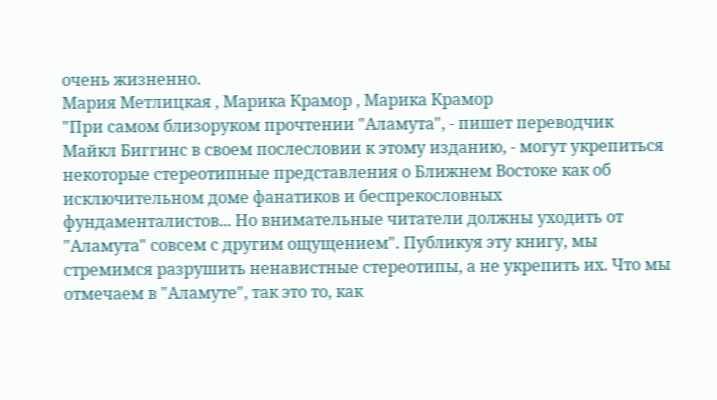очень жизненно.
Мария Метлицкая , Марика Крамор , Марика Крамор
"При самом близоруком прочтении "Аламута", - пишет переводчик Майкл Биггинс в своем послесловии к этому изданию, - могут укрепиться некоторые стереотипные представления о Ближнем Востоке как об исключительном доме фанатиков и беспрекословных фундаменталистов... Но внимательные читатели должны уходить от "Аламута" совсем с другим ощущением". Публикуя эту книгу, мы стремимся разрушить ненавистные стереотипы, а не укрепить их. Что мы отмечаем в "Аламуте", так это то, как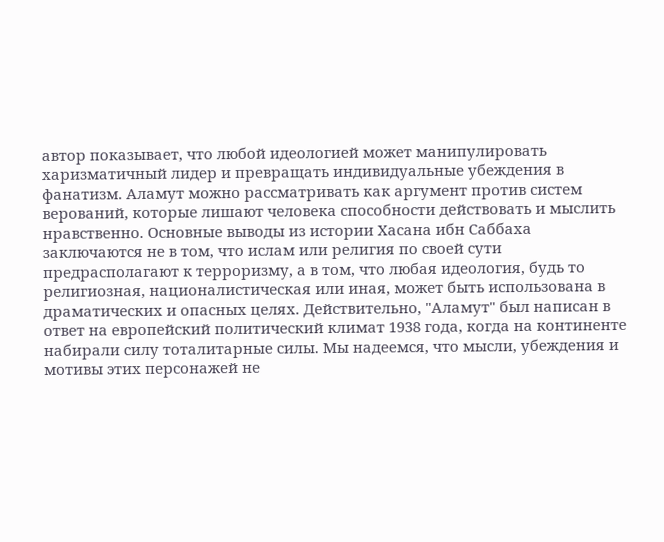автор показывает, что любой идеологией может манипулировать харизматичный лидер и превращать индивидуальные убеждения в фанатизм. Аламут можно рассматривать как аргумент против систем верований, которые лишают человека способности действовать и мыслить нравственно. Основные выводы из истории Хасана ибн Саббаха заключаются не в том, что ислам или религия по своей сути предрасполагают к терроризму, а в том, что любая идеология, будь то религиозная, националистическая или иная, может быть использована в драматических и опасных целях. Действительно, "Аламут" был написан в ответ на европейский политический климат 1938 года, когда на континенте набирали силу тоталитарные силы. Мы надеемся, что мысли, убеждения и мотивы этих персонажей не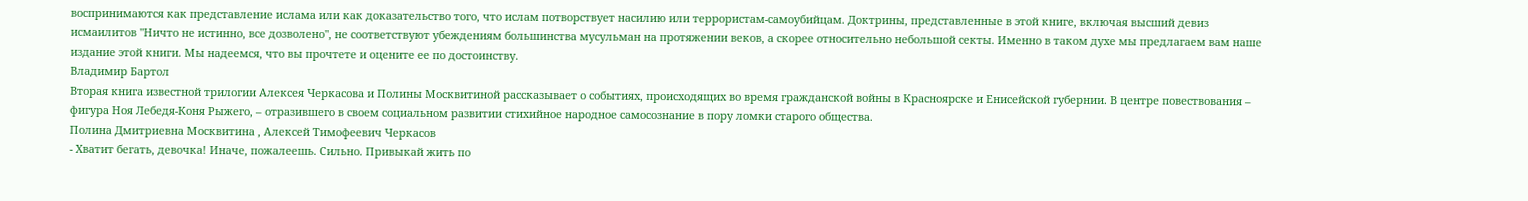воспринимаются как представление ислама или как доказательство того, что ислам потворствует насилию или террористам-самоубийцам. Доктрины, представленные в этой книге, включая высший девиз исмаилитов "Ничто не истинно, все дозволено", не соответствуют убеждениям большинства мусульман на протяжении веков, а скорее относительно небольшой секты. Именно в таком духе мы предлагаем вам наше издание этой книги. Мы надеемся, что вы прочтете и оцените ее по достоинству.
Владимир Бартол
Вторая книга известной трилогии Алексея Черкасова и Полины Москвитиной рассказывает о событиях, происходящих во время гражданской войны в Красноярске и Енисейской губернии. В центре повествования – фигура Ноя Лебедя-Коня Рыжего, – отразившего в своем социальном развитии стихийное народное самосознание в пору ломки старого общества.
Полина Дмитриевна Москвитина , Алексей Тимофеевич Черкасов
- Хватит бегать, девочка! Иначе, пожалеешь. Сильно. Привыкай жить по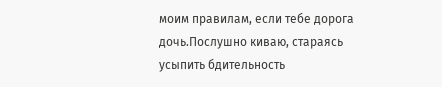моим правилам, если тебе дорога дочь.Послушно киваю, стараясь усыпить бдительность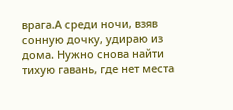врага.А среди ночи, взяв сонную дочку, удираю из дома. Нужно снова найти тихую гавань, где нет места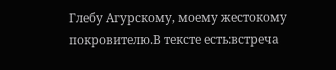Глебу Агурскому, моему жестокому покровителю.В тексте есть:встреча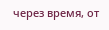через время, от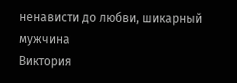ненависти до любви, шикарный мужчина
Виктория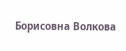Борисовна Волкова